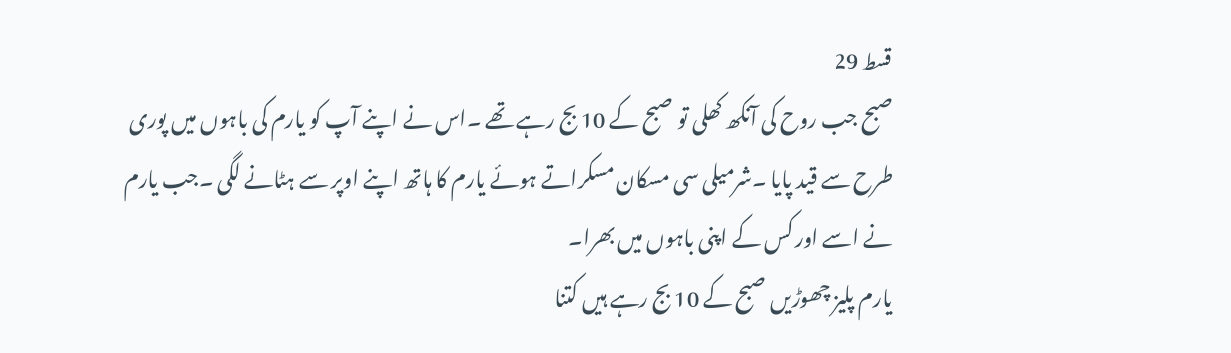قسط 29
صبح جب روح کی آنکھ کھلی تو صبح کے 10 بج رہے تھے ۔اس نے اپنے آپ کو یارم کی باہوں میں پوری طرح سے قید پایا ۔شرمیلی سی مسکان مسکراتے ہوئے یارم کا ہاتھ اپنے اوپر سے ہٹانے لگی ۔جب یارم نے اسے اور کس کے اپنی باہوں میں بھرا۔
یارم پلیز چھوڑیں صبح کے 10 بج رہے ہیں کتنا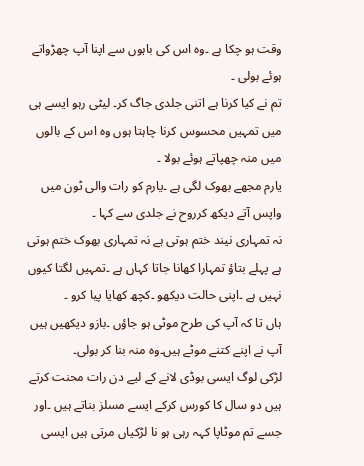وقت ہو چکا ہے ۔وہ اس کی باہوں سے اپنا آپ چھڑواتے ہوئے بولی ۔
تم نے کیا کرنا ہے اتنی جلدی جاگ کر۔ لیٹی رہو ایسے ہی میں تمہیں محسوس کرنا چاہتا ہوں وہ اس کے بالوں میں منہ چھپاتے ہوئے بولا ۔
یارم مجھے بھوک لگی ہے ۔یارم کو رات والی ٹون میں واپس آتے دیکھ کرروح نے جلدی سے کہا ۔
نہ تمہاری نیند ختم ہوتی ہے نہ تمہاری بھوک ختم ہوتی ہے پہلے بتاؤ تمہارا کھانا جاتا کہاں ہے ۔تمہیں لگتا کیوں نہیں ہے ۔اپنی حالت دیکھو ۔کچھ کھایا پیا کرو ۔
ہاں تا کہ آپ کی طرح موٹی ہو جاؤں ۔بازو دیکھیں ہیں آپ نے اپنے کتنے موٹے ہیں۔وہ منہ بنا کر بولی۔
لڑکی لوگ ایسی بوڈی لانے کے لیے دن رات محنت کرتے ہیں دو سال کا کورس کرکے ایسے مسلز بناتے ہیں ۔اور جسے تم موٹاپا کہہ رہی ہو نا لڑکیاں مرتی ہیں ایسی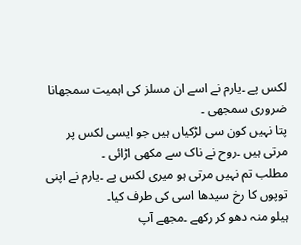لکس پے ۔یارم نے اسے ان مسلز کی اہمیت سمجھانا ضروری سمجھی ۔
پتا نہیں کون سی لڑکیاں ہیں جو ایسی لکس پر مرتی ہیں ۔روح نے ناک سے مکھی اڑائی ۔
مطلب تم نہیں مرتی ہو میری لکس پے ۔یارم نے اپنی توپوں کا رخ سیدھا اسی کی طرف کیا۔
ہیلو منہ دھو کر رکھے ۔مجھے آپ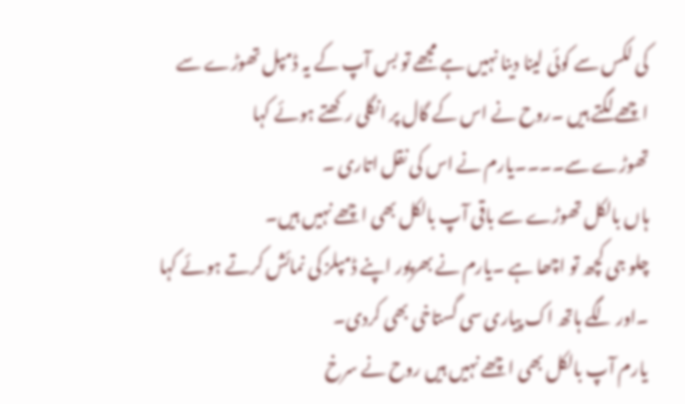کی لکس سے کوئی لینا دینا نہیں ہے مجھے تو بس آپ کے یہ ڈمپل تھوڑے سے اچھے لگتے ہیں ۔روح نے اس کے گال پر انگلی رکھتے ہوئے کہا
تھوڑے سے۔۔۔۔یارم نے اس کی نقل اتاری ۔
ہاں بالکل تھوڑے سے باقی آپ بالکل بھی اچھے نہیں ہیں۔
چلو جی کچھ تو اچھا ہے ۔یارم نے بھرپور اپنے ڈمپلز کی نمائش کرتے ہوئے کہا ۔اور لگے ہاتھ اک پیاری سی گستاخی بھی کردی۔
یارم آپ بالکل بھی اچھے نہیں ہیں روح نے سرخ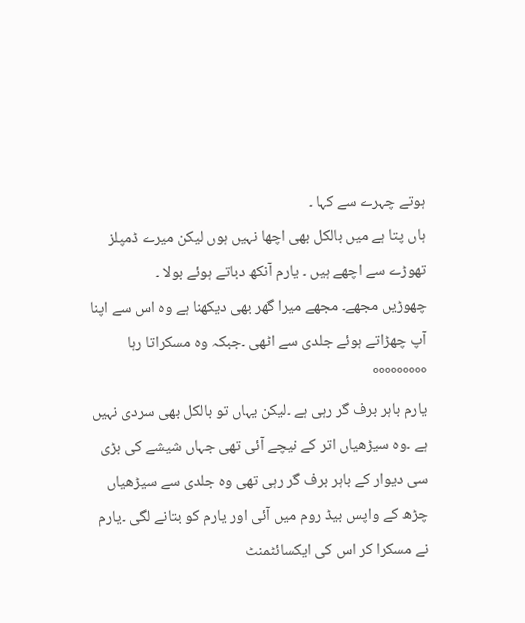ہوتے چہرے سے کہا ۔
ہاں پتا ہے میں بالکل بھی اچھا نہیں ہوں لیکن میرے ڈمپلز تھوڑے سے اچھے ہیں ۔ یارم آنکھ دباتے ہوئے بولا ۔
چھوڑیں مجھے۔ مجھے میرا گھر بھی دیکھنا ہے وہ اس سے اپنا آپ چھڑاتے ہوئے جلدی سے اٹھی ۔جبکہ وہ مسکراتا رہا
°°°°°°°°°
یارم باہر برف گر رہی ہے ۔لیکن یہاں تو بالکل بھی سردی نہیں ہے ۔وہ سیڑھیاں اتر کے نیچے آئی تھی جہاں شیشے کی بڑی سی دیوار کے باہر برف گر رہی تھی وہ جلدی سے سیڑھیاں چڑھ کے واپس بیڈ روم میں آئی اور یارم کو بتانے لگی ۔یارم نے مسکرا کر اس کی ایکسائٹمنٹ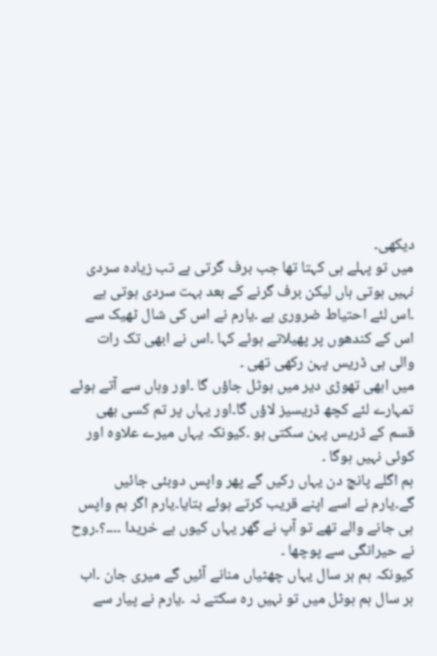دیکھی۔
میں تو پہلے ہی کہتا تھا جب برف گرتی ہے تب زیادہ سردی نہیں ہوتی ہاں لیکن برف گرنے کے بعد بہت سردی ہوتی ہے ۔اس لئے احتیاط ضروری ہے ۔یارم نے اس کی شال ٹھیک سے اس کے کندھوں پر پھیلاتے ہوئے کہا ۔اس نے ابھی تک رات والی ہی ڈریس پہن رکھی تھی ۔
میں ابھی تھوڑی دیر میں ہوٹل جاؤں گا ۔اور وہاں سے آتے ہوئے تمہارے لئے کچھ ڈریسیز لاؤں گا۔اور یہاں پر تم کسی بھی قسم کے ڈریس پہن سکتی ہو ۔کیونکہ یہاں میرے علاوہ اور کوئی نہیں ہوگا ۔
ہم اگلے پانچ دن یہاں رکیں گے پھر واپس دوبئی جائیں گے۔یارم نے اسے اپنے قریب کرتے ہوئے بتایا۔یارم اگر ہم واپس ہی جانے والے تھے تو آپ نے گھر یہاں کیوں ہے خریدا ۔۔۔۔؟۔روح نے حیرانگی سے پوچھا ۔
کیونکہ ہم ہر سال یہاں چھٹیاں منانے آئیں گے میری جان ۔اب ہر سال ہم ہوٹل میں تو نہیں رہ سکتے نہ ۔یارم نے پیار سے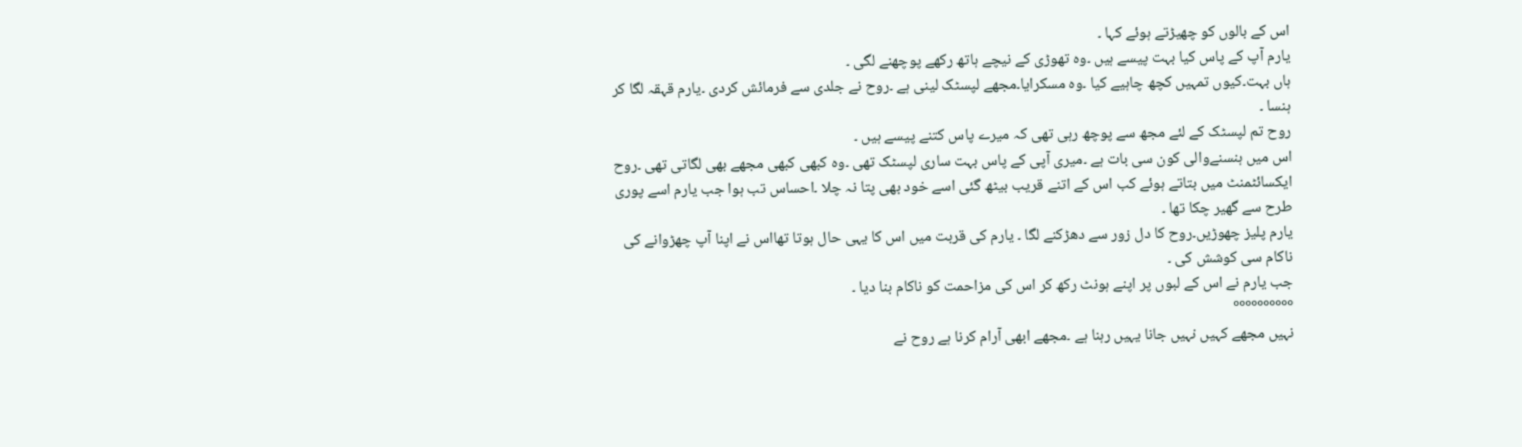اس کے بالوں کو چھیڑتے ہوئے کہا ۔
یارم آپ کے پاس کیا بہت پیسے ہیں ۔وہ تھوڑی کے نیچے ہاتھ رکھے پوچھنے لگی ۔
ہاں بہت۔کیوں تمہیں کچھ چاہیے کیا ۔وہ مسکرایا۔مجھے لپسٹک لینی ہے ۔روح نے جلدی سے فرمائش کردی ۔یارم قہقہ لگا کر ہنسا ۔
روح تم لپسٹک کے لئے مجھ سے پوچھ رہی تھی کہ میرے پاس کتنے پیسے ہیں ۔
اس میں ہنسنےوالی کون سی بات ہے ۔میری آپی کے پاس بہت ساری لپسٹک تھی ۔وہ کبھی کبھی مجھے بھی لگاتی تھی ۔روح ایکسائٹمنٹ میں بتاتے ہوئے کب اس کے اتنے قریب بیٹھ گئی اسے خود بھی پتا نہ چلا ۔احساس تب ہوا جب یارم اسے پوری طرح سے گھیر چکا تھا ۔
یارم پلیز چھوڑیں۔روح کا دل زور سے دھڑکنے لگا ۔ یارم کی قربت میں اس کا یہی حال ہوتا تھااس نے اپنا آپ چھڑوانے کی ناکام سی کوشش کی ۔
جب یارم نے اس کے لبوں پر اپنے ہونٹ رکھ کر اس کی مزاحمت کو ناکام بنا دیا ۔
°°°°°°°°°°
نہیں مجھے کہیں نہیں جانا یہیں رہنا ہے ۔مجھے ابھی آرام کرنا ہے روح نے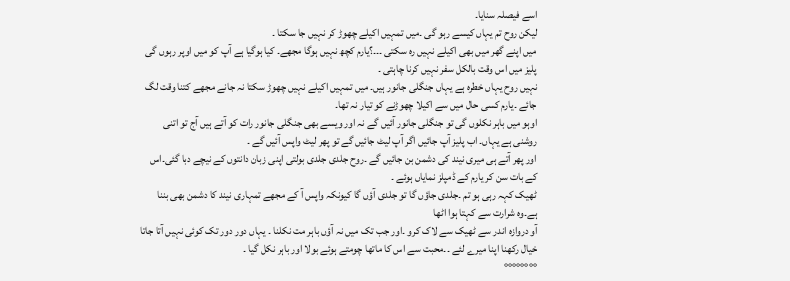اسے فیصلہ سنایا۔
لیکن روح تم یہاں کیسے رہو گی ۔میں تمہیں اکیلے چھوڑ کر نہیں جا سکتا ۔
میں اپنے گھر میں بھی اکیلے نہیں رہ سکتی ۔۔۔؟یارم کچھ نہیں ہوگا مجھے۔ کیا ہوگیا ہے آپ کو میں اوپر رہوں گی پلیز میں اس وقت بالکل سفر نہیں کرنا چاہتی ۔
نہیں روح یہاں خطرہ ہے یہاں جنگلی جانور ہیں۔ میں تمہیں اکیلے نہیں چھوڑ سکتا نہ جانے مجھے کتنا وقت لگ جائے ۔یارم کسی حال میں سے اکیلا چھوڑنے کو تیار نہ تھا۔
اوہو میں باہر نکلوں گی تو جنگلی جانور آئیں گے نہ اور ویسے بھی جنگلی جانور رات کو آتے ہیں آج تو اتنی روشنی ہے یہاں۔ اب پلیز آپ جائیں اگر آپ لیٹ جائیں گے تو پھر لیٹ واپس آئیں گے ۔
اور پھر آتے ہی میری نیند کی دشمن بن جائیں گے ۔روح جلدی جلدی بولتی اپنی زبان دانتوں کے نیچے دبا گئی۔اس کے بات سن کر یارم کے ڈمپلز نمایاں ہوئے ۔
ٹھیک کہہ رہی ہو تم ۔جلدی جاؤں گا تو جلدی آؤں گا کیونکہ واپس آ کے مجھے تمہاری نیند کا دشمن بھی بننا ہے۔وہ شرارت سے کہتا ہوا اٹھا
آو دروازہ اندر سے ٹھیک سے لاک کرو ۔اور جب تک میں نہ آؤں باہر مت نکلنا ۔ یہاں دور دور تک کوئی نہیں آتا جاتا خیال رکھنا اپنا میرے لئے ۔۔محبت سے اس کا ماتھا چومتے ہوئے بولا اور باہر نکل گیا ۔
°°°°°°°°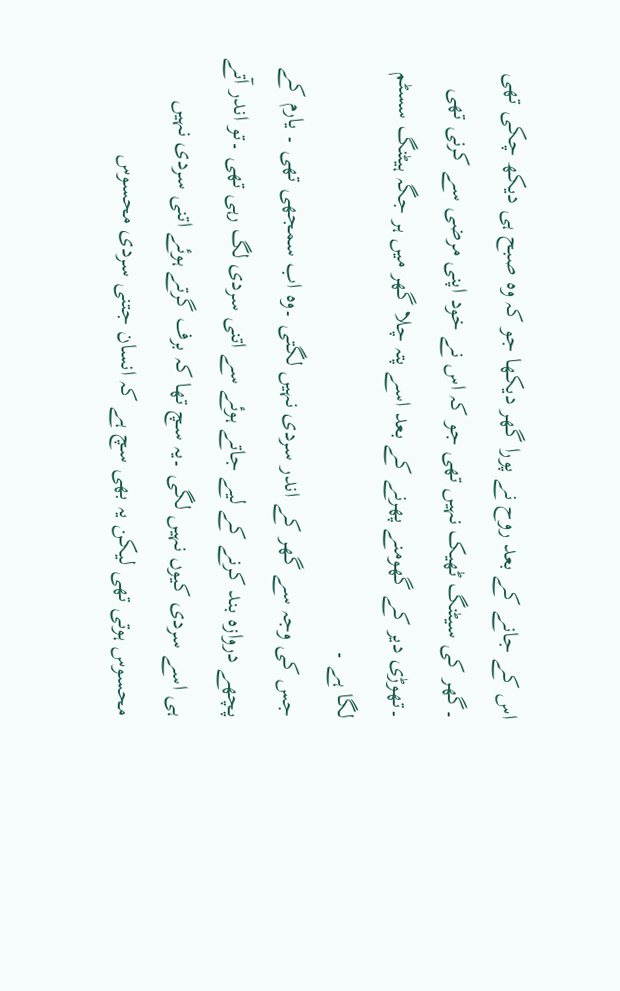اس کے جانے کے بعد روح نے پورا گھر دیکھا جو کہ وہ صبح ہی دیکھ چکی تھی ۔گھر کی سیٹنگ ٹھیک نہیں تھی جو کہ اس نے خود اپنی مرضی سے کرنی تھی ۔تھوڑی دیر کے گھومنے پھرنے کے بعد اسے پتہ چلا گھر میں ہر جگہ ہیٹنگ سسٹم لگا ہے ۔
جس کی وجہ سے گھر کے اندر سردی نہیں لگتی ۔وہ اب سمجھی تھی ۔ یارم کے پچھے دروازہ بند کرنے کے لیے جاتے ہوئے سے اتنی سردی لگ رہی تھی ۔تو اندر آتے ہی اسے سردی کیوں نہیں لگی ۔یہ سچ تھا کہ برف گرتے ہوئے اتنی سردی نہیں محسوس ہوتی تھی لیکن یہ بھی سچ ہے کہ انسان جتنی سردی محسوس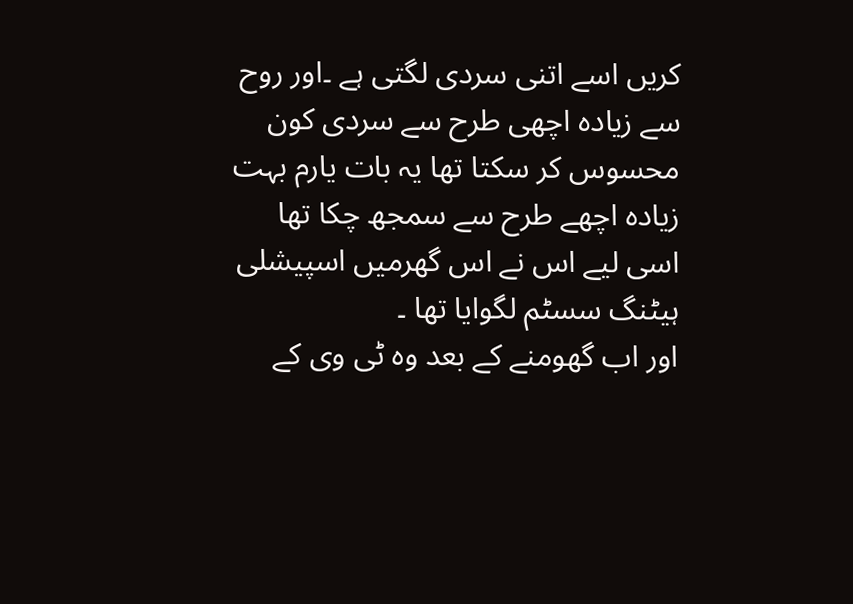کریں اسے اتنی سردی لگتی ہے ۔اور روح سے زیادہ اچھی طرح سے سردی کون محسوس کر سکتا تھا یہ بات یارم بہت زیادہ اچھے طرح سے سمجھ چکا تھا اسی لیے اس نے اس گھرمیں اسپیشلی ہیٹنگ سسٹم لگوایا تھا ۔
اور اب گھومنے کے بعد وہ ٹی وی کے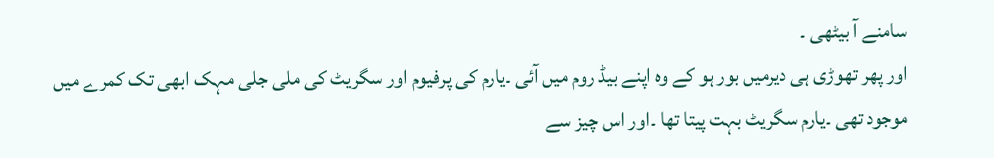سامنے آ بیٹھی ۔
اور پھر تھوڑی ہی دیرمیں بور ہو کے وہ اپنے بیڈ روم میں آئی ۔یارم کی پرفیوم اور سگریٹ کی ملی جلی مہک ابھی تک کمرے میں موجود تھی ۔یارم سگریٹ بہت پیتا تھا ۔اور اس چیز سے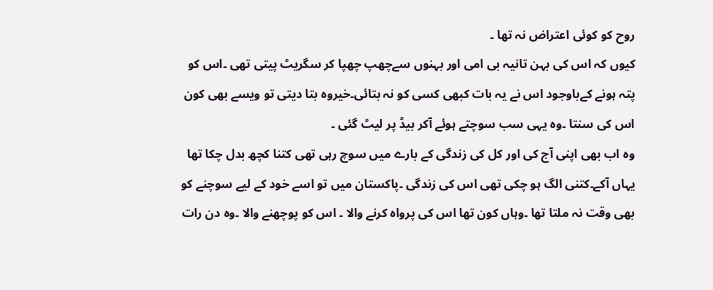روح کو کوئی اعتراض نہ تھا ۔
کیوں کہ اس کی بہن تانیہ بی امی اور بہنوں سےچھپ چھپا کر سگریٹ پیتی تھی ۔اس کو پتہ ہونے کےباوجود اس نے یہ بات کبھی کسی کو نہ بتائی۔خیروہ بتا دیتی تو ویسے بھی کون اس کی سنتا ۔وہ یہی سب سوچتے ہوئے آکر بیڈ پر لیٹ گئی ۔
وہ اب بھی اپنی آج کی اور کل کی زندگی کے بارے میں سوچ رہی تھی کتنا کچھ بدل چکا تھا یہاں آکے۔کتنی الگ ہو چکی تھی اس کی زندگی ۔پاکستان میں تو اسے خود کے لیے سوچنے کو بھی وقت نہ ملتا تھا ۔وہاں کون تھا اس کی پرواہ کرنے والا ۔ اس کو پوچھنے والا ۔وہ دن رات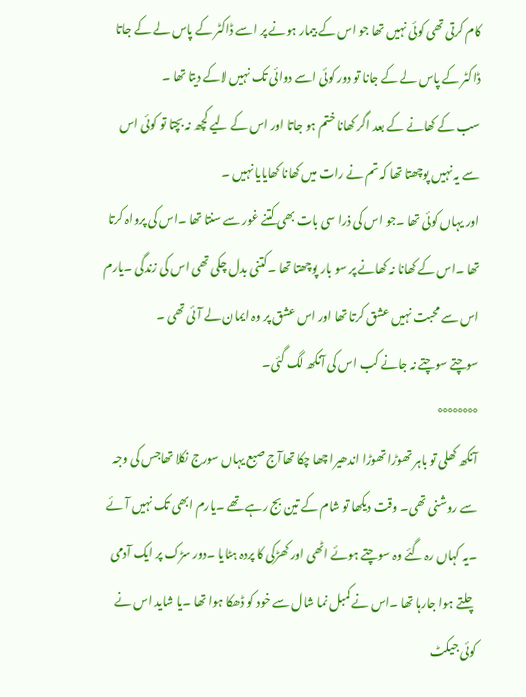کام کرتی تھی کوئی نہیں تھا جو اس کے بیمار ہونے پر اسے ڈاکٹر کے پاس لے کے جاتا ڈاکٹر کے پاس لے کے جانا تو دور کوئی اسے دوائی تک نہیں لاکے دیتا تھا ۔
سب کے کھانے کے بعد اگر کھانا ختم ہو جاتا اور اس کے لیے کچھ نہ بچتا تو کوئی اس سے یہ نہیں پوچھتا تھا کہ تم نے رات میں کھانا کھایایا نہیں ۔
اور یہاں کوئی تھا ۔جو اس کی ذرا سی بات بھی کتنے غور سے سنتا تھا ۔اس کی پرواہ کرتا تھا ۔اس کے کھانا نہ کھانے پر سو بار پوچھتا تھا ۔کتنی بدل چکی تھی اس کی زندگی ۔یارم اس سے محبت نہیں عشق کرتا تھا اور اس عشق پر وہ ایمان لے آئی تھی ۔
سوچتے سوچتے نہ جانے کب اس کی آنکھ لگ گئی۔
°°°°°°°°
آنکھ کھلی تو باہر تھوڑا تھوڑا اندھیرا چھا چکا تھاآج صبع یہاں سورج نکلا تھاجس کی وجہ سے روشنی تھی۔ وقت دیکھا تو شام کے تین بج رہے تھے ۔یارم ابھی تک نہیں آئے ۔یہ کہاں رہ گئے وہ سوچتے ہوئے اٹھی اور کھڑکی کا پردہ ہٹایا ۔دور سڑک پر ایک آدمی چلتے ہوا جارہا تھا ۔اس نے کمبل نما شال سے خود کو ڈھکا ہوا تھا ۔یا شاید اس نے کوئی جیکٹ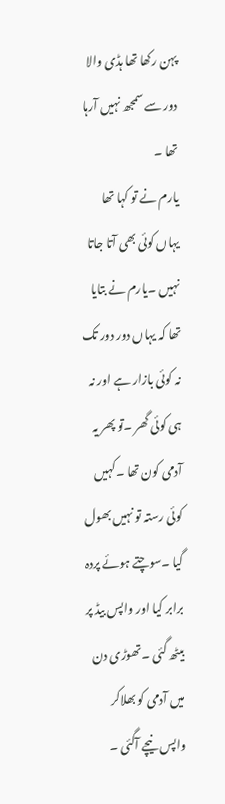پہن رکھا تھا ہڈی والا دور سے سمجھ نہیں آرہا تھا ۔
یارم نے تو کہا تھا یہاں کوئی بھی آتا جاتا نہیں ۔یارم نے بتایا تھا کہ یہاں دور دور تک نہ کوئی بازار ہے اور نہ ہی کوئی گھر ۔تو پھر یہ آدمی کون تھا ۔کہیں کوئی رستہ تو نہیں بھول گیا ۔سوچتے ہوئے پردہ برابر کیا اور واپس بیڈ پر بیٹھ گئی ۔تھوڑی دن میں آدمی کو بھلاکر واپس نیچے آگئی ۔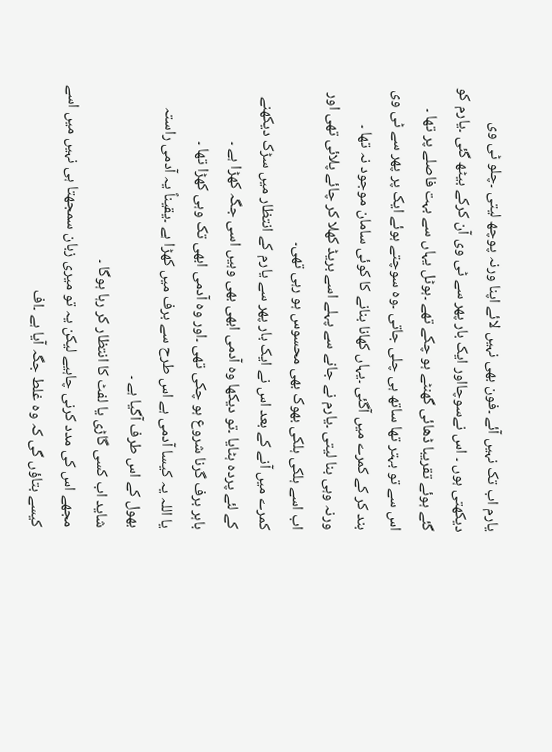یارم اب تک نہیں آئے ۔فون بھی نہیں لائے اپنا ورنہ پوچھ لیتی ۔چلو ٹی وی دیکھتی ہوں ۔ اس نےسوچااور ایک بار پھر سے ٹی وی آن کرکے بیٹھ گئی ۔یارم کو گئے ہوئے تقریبا ڈھائی گھنٹے ہو چکے تھے ۔ہوٹل یہاں سے بہت فاصلے پر تھا ۔
اس سے تو بہتر تھا ساتھ ہی چلی جاتی ۔وہ سوچتے ہوئے ایک پر پھر سے ٹی وی بند کر کے کمرے میں آگئی ۔یہاں کھانا بنانے کا کوئی سامان موجود نہ تھا ۔
ورنہ وہی بنا لیتی ۔یارم نے جانے سے پہلے اسے بریڈ کھلا کر چائے پلائی تھی اور اب اسے ہلکی ہلکی بھوک بھی محسوس ہو رہی تھی۔
کمرے میں آنے کے بعد اس نے ایک بار پھر سے یارم کے انتظار میں سڑک دیکھنے کے لئے پردہ ہٹایا ۔تو دیکھا وہ آدمی ابھی بھی وہیں اسی جگہ کھڑا ہے ۔
باہر برف گرنا شروع ہو چکی تھی ۔اور وہ آدمی ابھی تک وہی کھڑا تھا ۔
یا اللہ یہ کیسا آدمی ہے اس طرح سے برف میں کھڑا ہے ۔یقیناً یہ آدمی راستہ بھول کے اس طرف آگیا ہے ۔
شاید اب کسی گاڑی یا لفٹ کا انتظار کر رہا ہوگا ۔
مجھے اس کی مدد کرنی چاہیے لیکن یہ تو میری زبان سمجھتا ہی نہیں میں اسے کیسے بتاؤں گی کہ وہ غلط جگہ آیا ہے ۔اف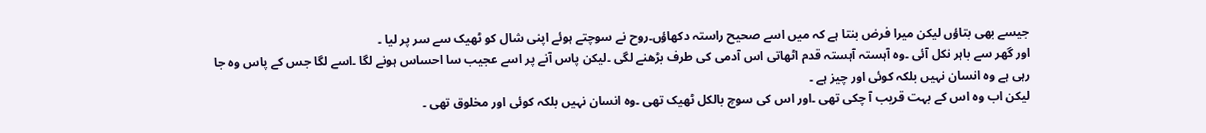جیسے بھی بتاؤں لیکن میرا فرض بنتا ہے کہ میں اسے صحیح راستہ دکھاؤں۔روح نے سوچتے ہوئے اپنی شال کو ٹھیک سے سر پر لیا ۔
اور گھر سے باہر نکل آئی ۔وہ آہستہ آہستہ قدم اٹھاتی اس آدمی کی طرف بڑھنے لگی ۔لیکن پاس آنے پر اسے عجیب سا احساس ہونے لگا ۔اسے لگا جس کے پاس وہ جا رہی ہے وہ انسان نہیں بلکہ کوئی اور چیز ہے ۔
لیکن اب وہ اس کے بہت قریب آ چکی تھی ۔اور اس کی سوچ بالکل ٹھیک تھی ۔وہ انسان نہیں بلکہ کوئی اور مخلوق تھی ۔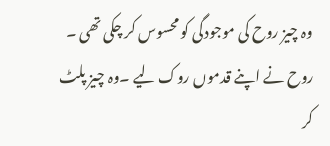وہ چیز روح کی موجودگی کو محسوس کر چکی تھی ۔
روح نے اپنے قدموں روک لیے ۔وہ چیز پلٹ کر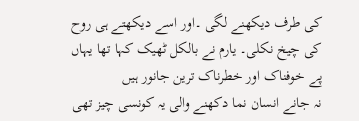کی طرف دیکھنے لگی ۔اور اسے دیکھتے ہی روح کی چیخ نکلی۔ یارم نے بالکل ٹھیک کہا تھا یہاں پے خوفناک اور خطرناک ترین جانور ہیں
نہ جانے انسان نما دکھنے والی یہ کونسی چیز تھی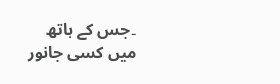۔جس کے ہاتھ میں کسی جانور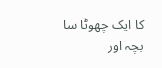کا ایک چھوٹا سا بچہ اور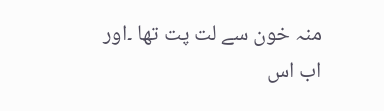منہ خون سے لت پت تھا ۔اور اب اس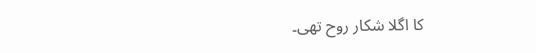کا اگلا شکار روح تھی۔